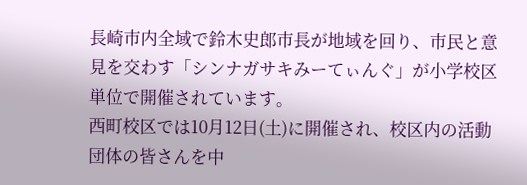長崎市内全域で鈴木史郎市長が地域を回り、市民と意見を交わす「シンナガサキみーてぃんぐ」が小学校区単位で開催されています。
西町校区では10月12日(土)に開催され、校区内の活動団体の皆さんを中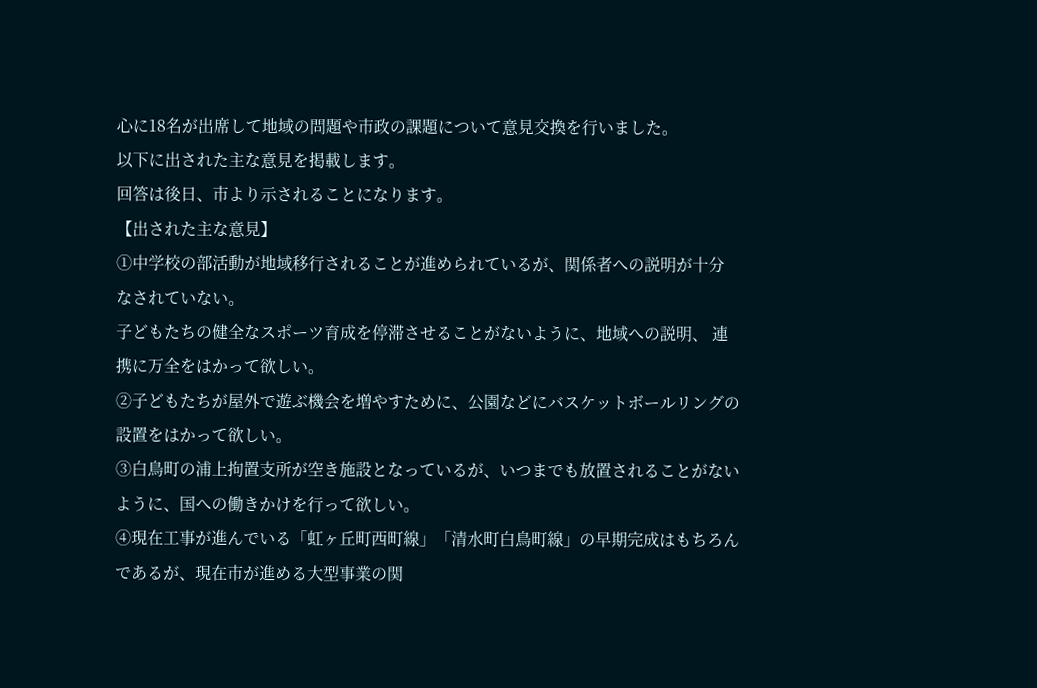心に18名が出席して地域の問題や市政の課題について意見交換を行いました。
以下に出された主な意見を掲載します。
回答は後日、市より示されることになります。
【出された主な意見】
①中学校の部活動が地域移行されることが進められているが、関係者への説明が十分 なされていない。
子どもたちの健全なスポーツ育成を停滞させることがないように、地域への説明、 連携に万全をはかって欲しい。
②子どもたちが屋外で遊ぶ機会を増やすために、公園などにバスケットボールリングの設置をはかって欲しい。
③白鳥町の浦上拘置支所が空き施設となっているが、いつまでも放置されることがないように、国への働きかけを行って欲しい。
④現在工事が進んでいる「虹ヶ丘町西町線」「清水町白鳥町線」の早期完成はもちろんであるが、現在市が進める大型事業の関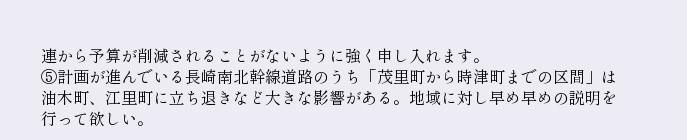連から予算が削減されることがないように強く申し入れます。
⑤計画が進んでいる長崎南北幹線道路のうち「茂里町から時津町までの区間」は油木町、江里町に立ち退きなど大きな影響がある。地域に対し早め早めの説明を行って欲しい。